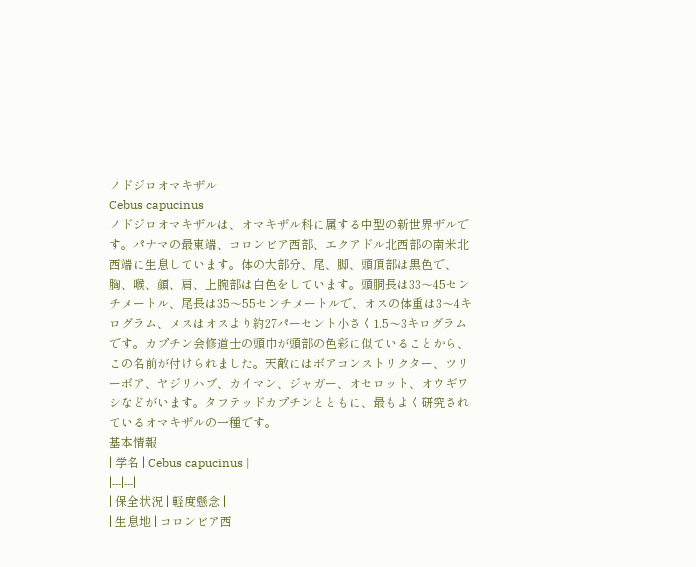ノドジロオマキザル
Cebus capucinus
ノドジロオマキザルは、オマキザル科に属する中型の新世界ザルです。パナマの最東端、コロンビア西部、エクアドル北西部の南米北西端に生息しています。体の大部分、尾、脚、頭頂部は黒色で、胸、喉、顔、肩、上腕部は白色をしています。頭胴長は33〜45センチメートル、尾長は35〜55センチメートルで、オスの体重は3〜4キログラム、メスはオスより約27パーセント小さく1.5〜3キログラムです。カプチン会修道士の頭巾が頭部の色彩に似ていることから、この名前が付けられました。天敵にはボアコンストリクター、ツリーボア、ヤジリハブ、カイマン、ジャガー、オセロット、オウギワシなどがいます。タフテッドカプチンとともに、最もよく研究されているオマキザルの一種です。
基本情報
| 学名 | Cebus capucinus |
|---|---|
| 保全状況 | 軽度懸念 |
| 生息地 | コロンビア西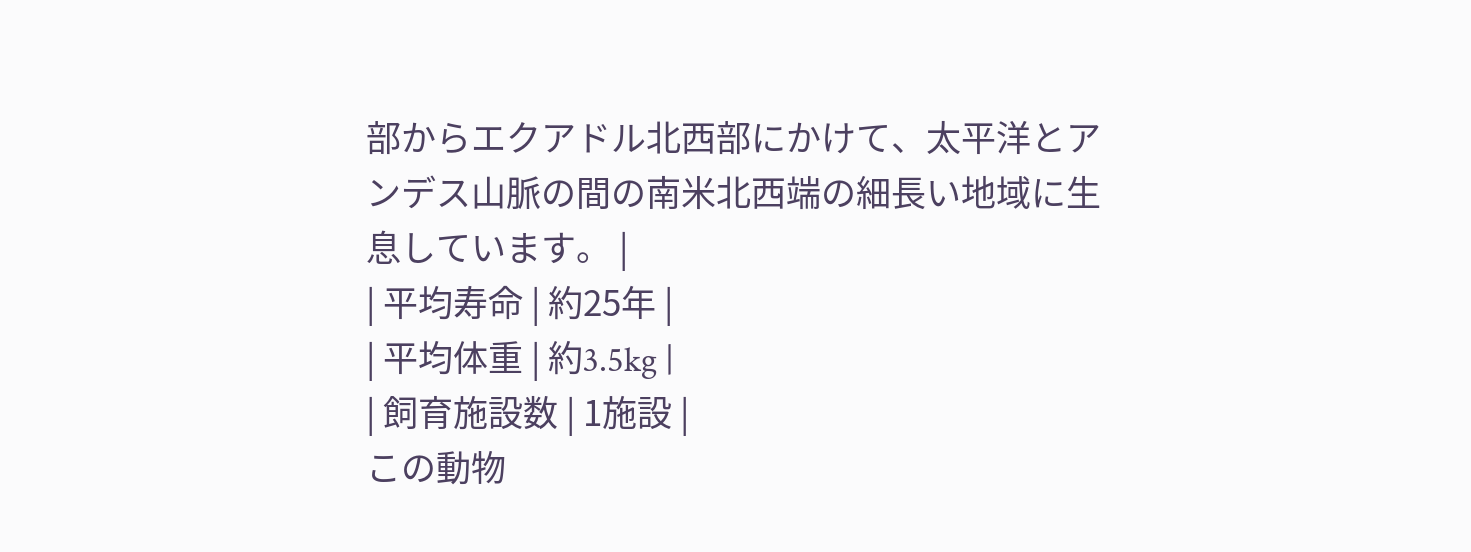部からエクアドル北西部にかけて、太平洋とアンデス山脈の間の南米北西端の細長い地域に生息しています。 |
| 平均寿命 | 約25年 |
| 平均体重 | 約3.5kg |
| 飼育施設数 | 1施設 |
この動物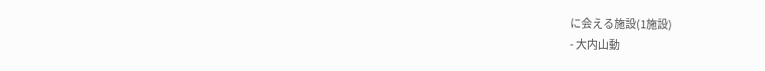に会える施設(1施設)
- 大内山動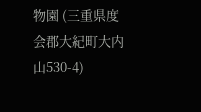物園 (三重県度会郡大紀町大内山530-4)